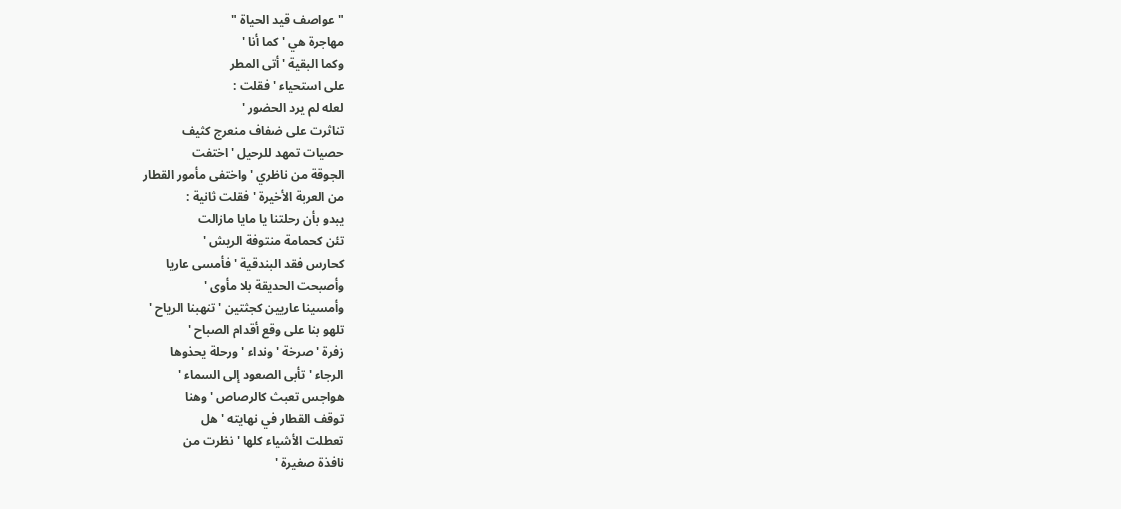" عواصف قيد الحياة "
مهاجرة هي ' كما أنا '
وكما البقية ' أتى المطر
على استحياء ' فقلت :
لعله لم يرد الحضور '
تناثرت على ضفاف منعرج كثيف
حصيات تمهد للرحيل ' اختفت
الجوقة من ناظري ' واختفى مأمور القطار
من العربة الأخيرة ' فقلت ثانية :
يبدو بأن رحلتنا يا مايا مازالت
تئن كحمامة منتوفة الريش '
كحارس فقد البندقية ' فأمسى عاريا
وأصبحت الحديقة بلا مأوى '
وأمسينا عاريين كجثتين ' تنهبنا الرياح '
تلهو بنا على وقع أقدام الصباح '
زفرة ' صرخة ' ونداء ' ورحلة يحذوها
الرجاء ' تأبى الصعود إلى السماء '
هواجس تعبث كالرصاص ' وهنا
توقف القطار في نهايته ' هل
تعطلت الأشياء كلها ' نظرت من
نافذة صغيرة '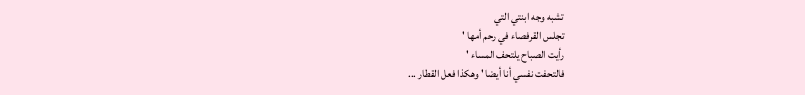تشبه وجه ابنتي التي
تجلس القرفصاء في رحم أمها '
رأيت الصباح يلتحف المساء '
فالتحفت نفسي أنا أيضا ' وهكذا فعل القطار ...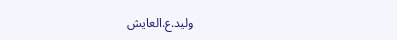وليد.ع.العايش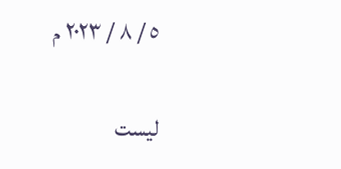٥ / ٨ / ٢٠٢٣ م

ليست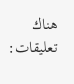هناك تعليقات: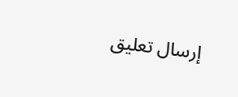إرسال تعليق